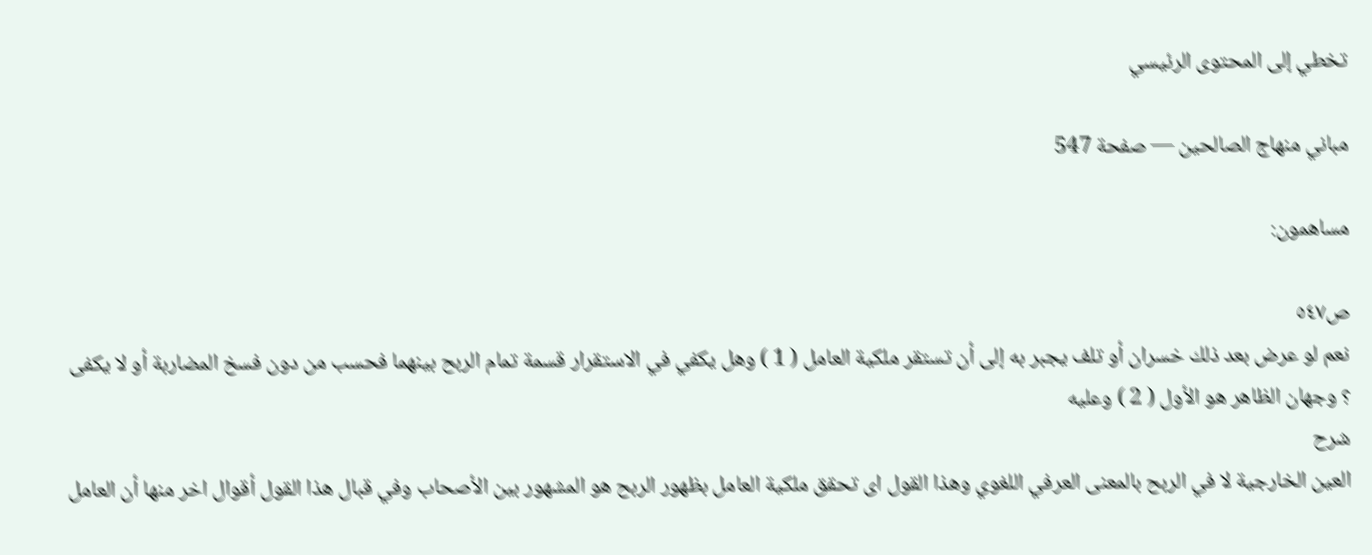تخطي إلى المحتوى الرئيسي

مباني منهاج الصالحين — صفحة 547

مساهمون:

ص٥٤٧
نعم لو عرض بعد ذلك خسران أو تلف يجبر به إلى أن تستقر ملكية العامل ( 1 ) وهل يكفي في الاستقرار قسمة تمام الربح بينهما فحسب من دون فسخ المضاربة أو لا يكفى ؟ وجهان الظاهر هو الأول ( 2 ) وعليه
شرح
العين الخارجية لا في الربح بالمعنى العرفي اللغوي وهذا القول اى تحقق ملكية العامل بظهور الربح هو المشهور بين الأصحاب وفي قبال هذا القول أقوال اخر منها أن العامل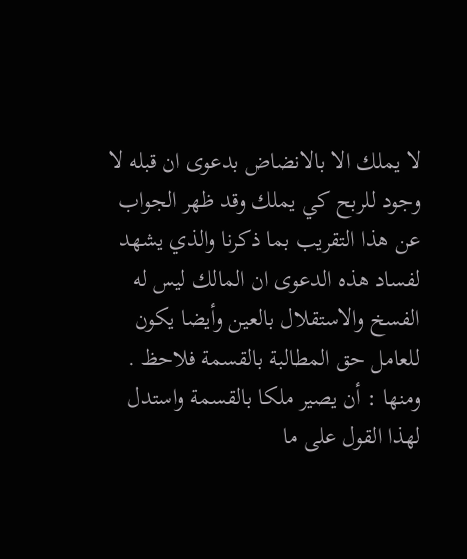لا يملك الا بالانضاض بدعوى ان قبله لا وجود للربح كي يملك وقد ظهر الجواب عن هذا التقريب بما ذكرنا والذي يشهد لفساد هذه الدعوى ان المالك ليس له الفسخ والاستقلال بالعين وأيضا يكون للعامل حق المطالبة بالقسمة فلاحظ . ومنها : أن يصير ملكا بالقسمة واستدل لهذا القول على ما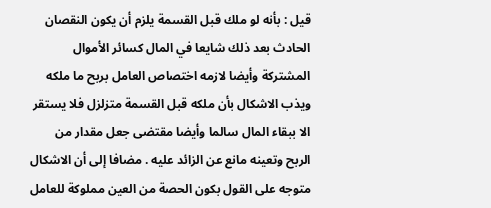قيل : بأنه لو ملك قبل القسمة يلزم أن يكون النقصان الحادث بعد ذلك شايعا في المال كسائر الأموال المشتركة وأيضا لازمه اختصاص العامل بربح ما ملكه ويذب الاشكال بأن ملكه قبل القسمة متزلزل فلا يستقر الا ببقاء المال سالما وأيضا مقتضى جعل مقدار من الربح وتعينه مانع عن الزائد عليه . مضافا إلى أن الاشكال متوجه على القول بكون الحصة من العين مملوكة للعامل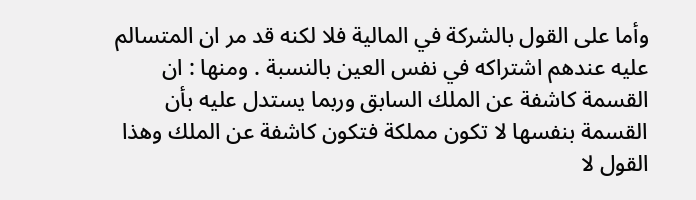وأما على القول بالشركة في المالية فلا لكنه قد مر ان المتسالم عليه عندهم اشتراكه في نفس العين بالنسبة . ومنها : ان القسمة كاشفة عن الملك السابق وربما يستدل عليه بأن القسمة بنفسها لا تكون مملكة فتكون كاشفة عن الملك وهذا القول لا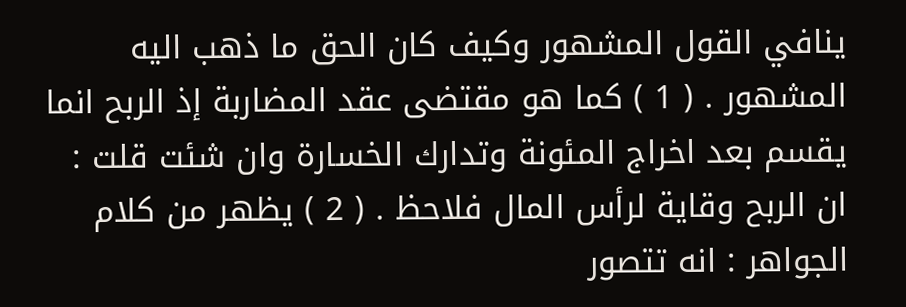ينافي القول المشهور وكيف كان الحق ما ذهب اليه المشهور . ( 1 ) كما هو مقتضى عقد المضاربة إذ الربح انما يقسم بعد اخراج المئونة وتدارك الخسارة وان شئت قلت : ان الربح وقاية لرأس المال فلاحظ . ( 2 ) يظهر من كلام الجواهر : انه تتصور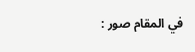في المقام صور :